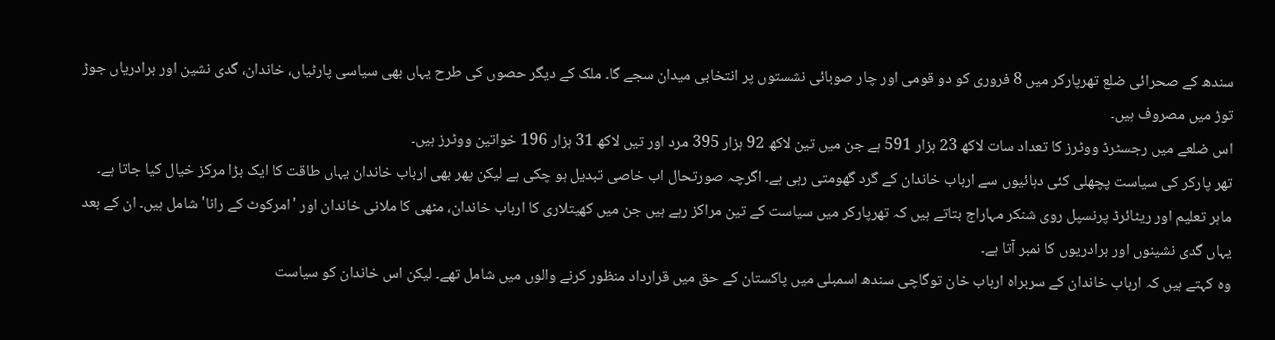سندھ کے صحرائی ضلع تھرپارکر میں 8 فروری کو دو قومی اور چار صوبائی نشستوں پر انتخابی میدان سجے گا۔ ملک کے دیگر حصوں کی طرح یہاں بھی سیاسی پارٹیاں، خاندان، گدی نشین اور برادریاں جوڑ توڑ میں مصروف ہیں۔
اس ضلعے میں رجسٹرڈ ووٹرز کا تعداد سات لاکھ 23 ہزار 591 ہے جن میں تین لاکھ 92 ہزار 395 مرد اور تیں لاکھ 31 ہزار 196 خواتین ووٹرز ہیں۔
تھر پارکر کی سیاست پچھلی کئی دہائیوں سے ارباب خاندان کے گرد گھومتی رہی ہے۔ اگرچہ صورتحال اب خاصی تبدیل ہو چکی ہے لیکن پھر بھی ارباب خاندان یہاں طاقت کا ایک بڑا مرکز خیال کیا جاتا ہے۔
ماہر تعلیم اور ریٹائرڈ پرنسپل روی شنکر مہاراج بتاتے ہیں کہ تھرپارکر میں سیاست کے تین مراکز رہے ہیں جن میں کھیتلاری کا ارباب خاندان، مٹھی کا ملانی خاندان اور 'امرکوٹ کے رانا' شامل ہیں۔ ان کے بعد یہاں گدی نشینوں اور برادریوں کا نمبر آتا ہے۔
وہ کہتے ہیں کہ ارباب خاندان کے سربراہ ارباب خان توگاچی سندھ اسمبلی میں پاکستان کے حق میں قرارداد منظور کرنے والوں میں شامل تھے۔ لیکن اس خاندان کو سیاست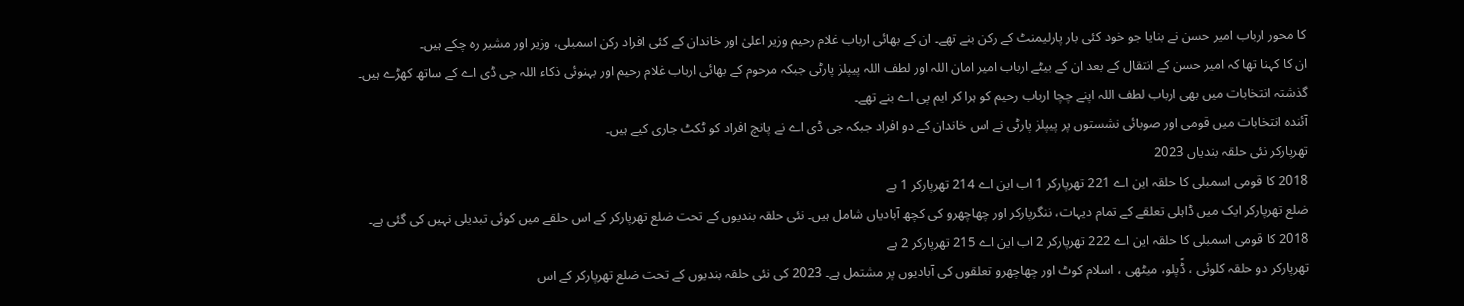کا محور ارباب امیر حسن نے بنایا جو خود کئی بار پارلیمنٹ کے رکن بنے تھے۔ ان کے بھائی ارباب غلام رحیم وزیر اعلیٰ اور خاندان کے کئی افراد رکن اسمبلی، وزیر اور مشیر رہ چکے ہیں۔
ان کا کہنا تھا کہ امیر حسن کے انتقال کے بعد ان کے بیٹے ارباب امیر امان اللہ اور لطف اللہ پیپلز پارٹی جبکہ مرحوم کے بھائی ارباب غلام رحیم اور بہنوئی ذکاء اللہ جی ڈی اے کے ساتھ کھڑے ہیں۔ گذشتہ انتخابات میں بھی ارباب لطف اللہ اپنے چچا ارباب رحیم کو ہرا کر ایم پی اے بنے تھے۔
آئندہ انتخابات میں قومی اور صوبائی نشستوں پر پیپلز پارٹی نے اس خاندان کے دو افراد جبکہ جی ڈی اے نے پانچ افراد کو ٹکٹ جاری کیے ہیں۔
تھرپارکر نئی حلقہ بندیاں 2023
2018 کا قومی اسمبلی کا حلقہ این اے 221 تھرپارکر 1 اب این اے 214 تھرپارکر 1 ہے
ضلع تھرپارکر ایک میں ڈاہلی تعلقے کے تمام دیہات، ننگرپارکر اور چھاچھرو کی کچھ آبادیاں شامل ہیں۔ نئی حلقہ بندیوں کے تحت ضلع تھرپارکر کے اس حلقے میں کوئی تبدیلی نہیں کی گئی ہے۔
2018 کا قومی اسمبلی کا حلقہ این اے 222 تھرپارکر 2 اب این اے 215 تھرپارکر 2 ہے
تھرپارکر دو حلقہ کلوئی ، ڈًپلو، میٹھی ، اسلام کوٹ اور چھاچھرو تعلقوں کی آبادیوں پر مشتمل ہے۔ 2023 کی نئی حلقہ بندیوں کے تحت ضلع تھرپارکر کے اس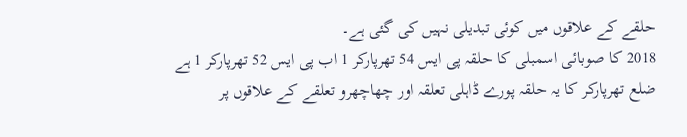حلقے کے علاقوں میں کوئی تبدیلی نہیں کی گئی ہے۔
2018 کا صوبائی اسمبلی کا حلقہ پی ایس 54 تھرپارکر 1 اب پی ایس 52 تھرپارکر 1 ہے
ضلع تھرپارکر کا یہ حلقہ پورے ڈاہلی تعلقہ اور چھاچھرو تعلقے کے علاقوں پر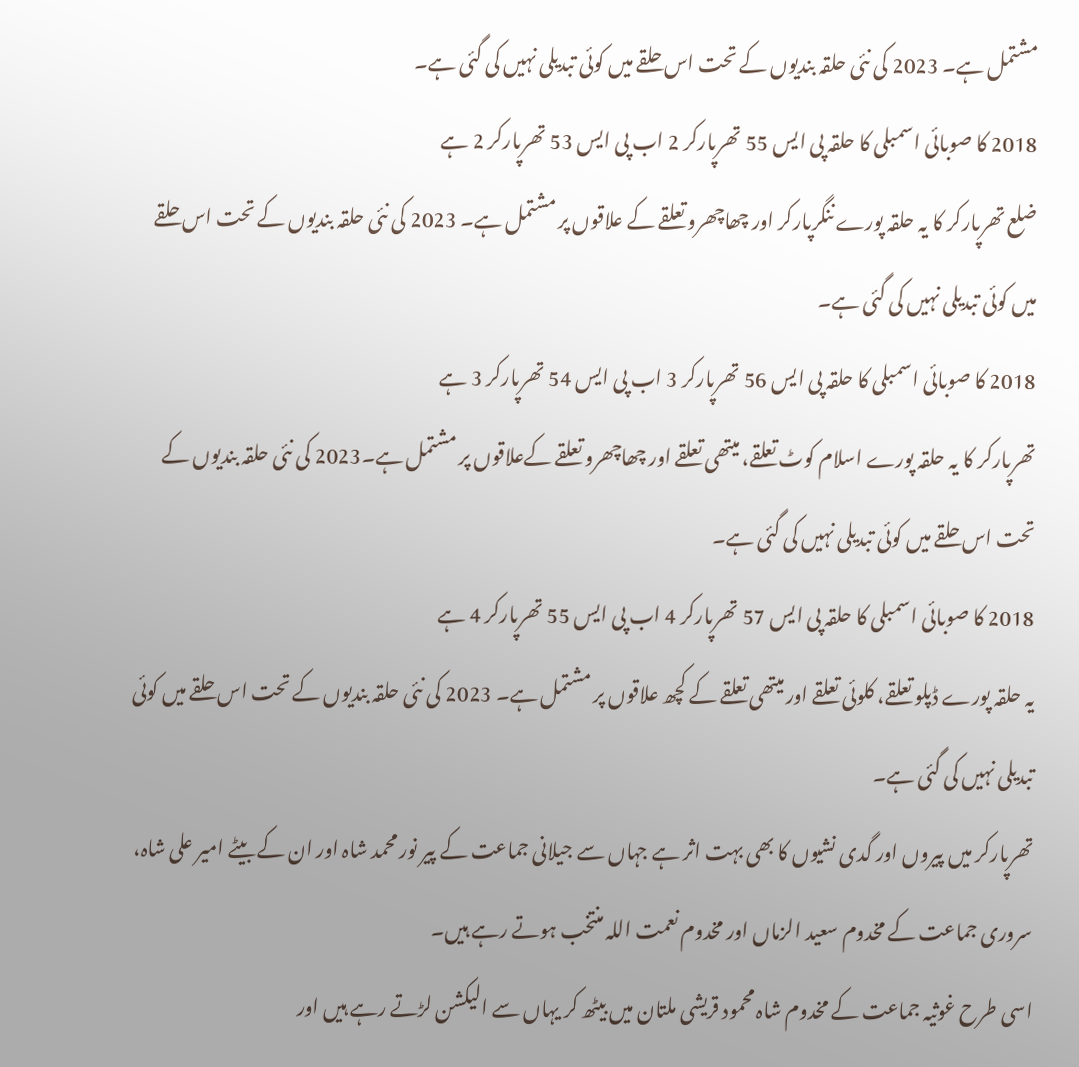مشتمل ہے۔ 2023 کی نئی حلقہ بندیوں کے تحت اس حلقے میں کوئی تبدیلی نہیں کی گئی ہے۔
2018 کا صوبائی اسمبلی کا حلقہ پی ایس 55 تھرپارکر 2 اب پی ایس 53 تھرپارکر 2 ہے
ضلع تھرپارکر کا یہ حلقہ پورے ننگرپارکر اور چھاچھرو تعلقے کے علاقوں پر مشتمل ہے۔ 2023 کی نئی حلقہ بندیوں کے تحت اس حلقے میں کوئی تبدیلی نہیں کی گئی ہے۔
2018 کا صوبائی اسمبلی کا حلقہ پی ایس 56 تھرپارکر 3 اب پی ایس 54 تھرپارکر 3 ہے
تھرپارکر کا یہ حلقہ پورے اسلام کوٹ تعلقے، میتھی تعلقے اور چھاچھرو تعلقے کےعلاقوں پر مشتمل ہے۔2023 کی نئی حلقہ بندیوں کے تحت اس حلقے میں کوئی تبدیلی نہیں کی گئی ہے۔
2018 کا صوبائی اسمبلی کا حلقہ پی ایس 57 تھرپارکر 4 اب پی ایس 55 تھرپارکر 4 ہے
یہ حلقہ پورے ڈپلو تعلقے، کلوئی تعلقے اور میتھی تعلقے کے کچھ علاقوں پر مشتمل ہے۔ 2023 کی نئی حلقہ بندیوں کے تحت اس حلقے میں کوئی تبدیلی نہیں کی گئی ہے۔
تھرپارکر میں پیروں اور گدی نشیوں کا بھی بہت اثر ہے جہاں سے جیلانی جماعت کے پیر نور محمد شاہ اور ان کے بیٹے امیر علی شاہ، سروری جماعت کے مخدوم سعید الزماں اور مخدوم نعمت اللہ منتخب ہوتے رہے ہیں۔
اسی طرح غوثیہ جماعت کے مخدوم شاہ محمود قریشی ملتان میں بیٹھ کر یہاں سے الیکشن لڑتے رہے ہیں اور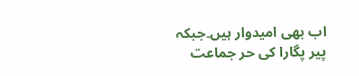اب بھی امیدوار ہیں۔جبکہ پیر پگارا کی حر جماعت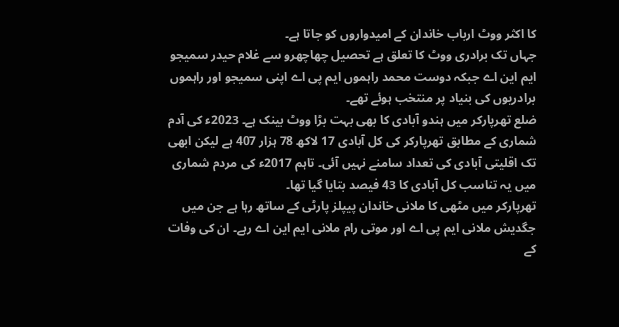کا اکثر ووٹ ارباب خاندان کے امیدواروں کو جاتا ہے۔
جہاں تک برادری ووٹ کا تعلق ہے تحصیل چھاچھرو سے غلام حیدر سمیجو ایم این اے جبکہ دوست محمد راہموں ایم پی اے اپنی سمیجو اور راہموں برادریوں کی بنیاد پر منتخب ہوئے تھے۔
ضلع تھرپارکر میں ہندو آبادی کا بھی بہت بڑا ووٹ بینک ہے۔ 2023ء کی آدم شماری کے مطابق تھرپارکر کی کل آبادی 17 لاکھ 78 ہزار 407 ہے لیکن ابھی تک اقلیتی آبادی کی تعداد سامنے نہیں آئی۔ تاہم 2017ء کی مردم شماری میں یہ تناسب کل آبادی کا 43 فیصد بتایا گیا تھا۔
تھرپارکر میں مٹھی کا ملانی خاندان پیپلز پارٹی کے ساتھ رہا ہے جن میں جگدیش ملانی ایم پی اے اور موتی رام ملانی ایم این اے رہے۔ ان کی وفات کے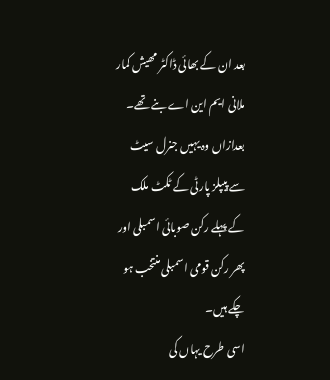بعد ان کے بھائی ڈاکٹر مھیش کمار ملانی ایم این اے بنے تھے۔ بعدازاں وہ یہیں جنرل سیٹ سے پیپلز پارٹی کے ٹکٹ ملک کے پہلے رکن صوبائی اسمبلی اور پھر رکن قومی اسمبلی منتخب ہو چکے ہیں۔
اسی طرح یہاں کی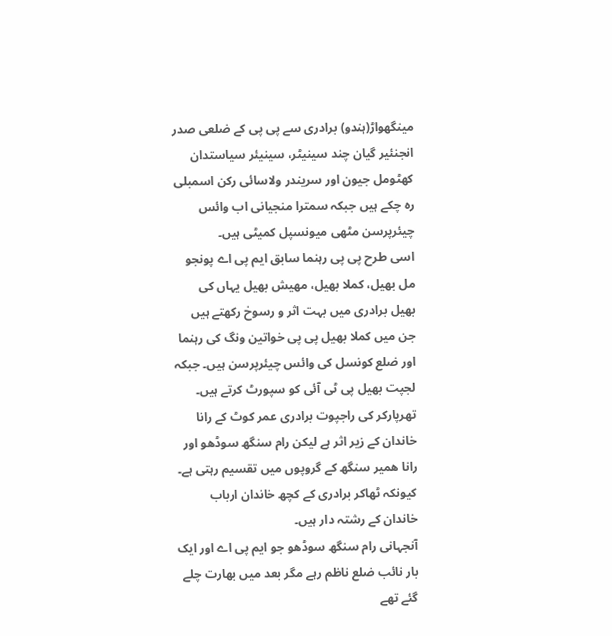مینگھواڑ(ہندو) برادری سے پی پی کے ضلعی صدر انجنئیر گیان چند سینیٹر، سینیئر سیاستدان کھٹومل جیون اور سریندر ولاسائی رکن اسمبلی رہ چکے ہیں جبکہ سمترا منجیانی اب وائس چیئرپرسن مٹھی میونسپل کمیٹی ہیں۔
اسی طرح پی پی رہنما سابق ایم پی اے پونجو مل بھیل، کملا بھیل، مھیش بھیل یہاں کی بھیل برادری میں بہت اثر و رسوخ رکھتے ہیں جن میں کملا بھیل پی پی خواتین ونگ کی رہنما اور ضلع کونسل کی وائس چیئرپرسن ہیں۔ جبکہ لجپت بھیل پی ٹی آئی کو سپورٹ کرتے ہیں۔
تھرپارکر کی راجپوت برادری عمر کوٹ کے رانا خاندان کے زیر اثر ہے لیکن رام سنگھ سوڈھو اور رانا ھمیر سنگھ کے گروپوں میں تقسیم رہتی ہے۔ کیونکہ ٹھاکر برادری کے کچھ خاندان ارباب خاندان کے رشتہ دار ہیں۔
آنجہانی رام سنگھ سوڈھو جو ایم پی اے اور ایک بار نائب ضلع ناظم رہے مگر بعد میں بھارت چلے گئے تھے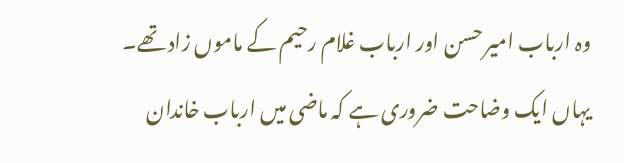وہ ارباب امیر حسن اور ارباب غلام رحیم کے ماموں زاد تھے۔ یہاں ایک وضاحت ضروری ہے کہ ماضی میں ارباب خاندان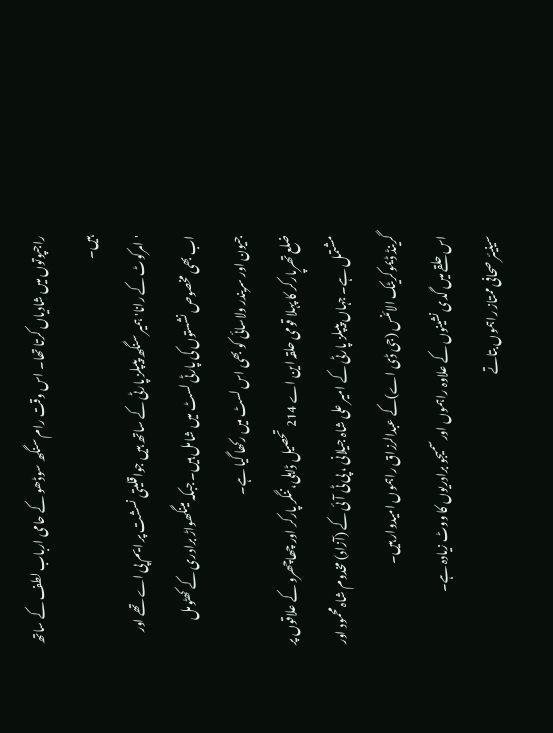راجپوتوں میں شادیاں کرتا تھا۔ اس وقت رام سنگھ سوڈھو کے حامی ارباب لطف کے ساتھ ہیں۔
'امرکوٹ کے رانا' ہمیر سنگھ پیپلز پارٹی کے ساتھ ہیں جواقلیتی نسشت پر ایم پی اے تھے اور اب بھی مخصوص نشستوں کی پارٹی لسٹ میں شامل ہیں۔ جبکہ مینگھواڑ برادری کے کھٹومل جیون اور سریندر ولاسائی کو بھی اس لسٹ میں رکھا گیا ہے۔
ضلع تھرپارکر کا پہلا قومی حلقہ این اے 214 تحصیل ڈاہلی، ننگر پارکر اور چھاچھرو کے علاقوں پر مشتمل ہے۔ جہاں پیپلز پارٹی کے امیر علی شاہ جیلانی ، پی ٹی آئی کے (آزاد) مخدوم شاہ محمود اور گرینڈ ڈیموکریٹک الائنس (جی ڈی اے)کے عبدالرزاق راہموں امیدوار ہیں۔
اس حلقے میں گدی نشینوں کے علاوہ راہموں اور سمیجو برادریوں کا ووٹ زیادہ ہے۔
سینیئر صحافی ممتاز راہموں بتاتے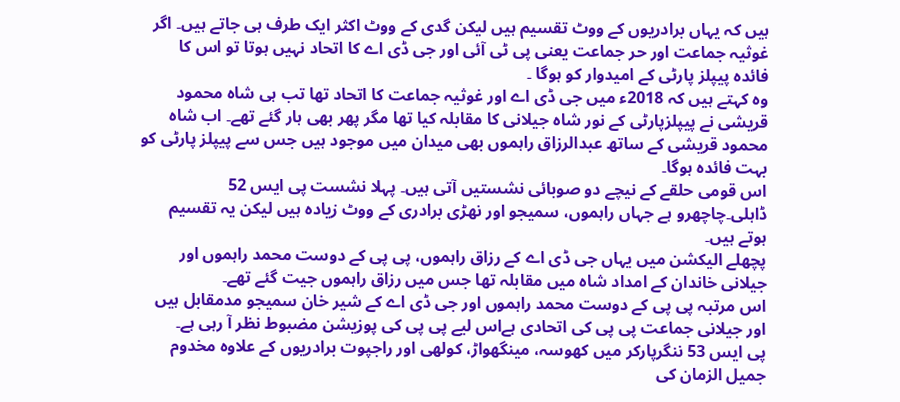ہیں کہ یہاں برادریوں کے ووٹ تقسیم ہیں لیکن گدی کے ووٹ اکثر ایک طرف ہی جاتے ہیں۔ اگر غوثیہ جماعت اور حر جماعت یعنی پی ٹی آئی اور جی ڈی اے کا اتحاد نہیں ہوتا تو اس کا فائدہ پیپلز پارٹی کے امیدوار کو ہوگا ۔
وہ کہتے ہیں کہ 2018ء میں جی ڈی اے اور غوثیہ جماعت کا اتحاد تھا تب ہی شاہ محمود قریشی نے پیپلزپارٹی کے نور شاہ جیلانی کا مقابلہ کیا تھا مگر پھر بھی ہار گئے تھے۔ اب شاہ محمود قریشی کے ساتھ عبدالرزاق راہموں بھی میدان میں موجود ہیں جس سے پیپلز پارٹی کو بہت فائدہ ہوگا۔
اس قومی حلقے کے نیچے دو صوبائی نشستیں آتی ہیں۔ پہلا نشست پی ایس 52 ڈاہلی۔چاچھرو ہے جہاں راہموں، سمیجو اور نھڑی برادری کے ووٹ زیادہ ہیں لیکن یہ تقسیم ہوتے ہیں۔
پچھلے الیکشن میں یہاں جی ڈی اے کے رزاق راہموں، پی پی کے دوست محمد راہموں اور جیلانی خاندان کے امداد شاہ میں مقابلہ تھا جس میں رزاق راہموں جیت گئے تھے۔
اس مرتبہ پی پی کے دوست محمد راہموں اور جی ڈی اے کے شیر خان سمیجو مدمقابل ہیں اور جیلانی جماعت پی پی کی اتحادی ہےاس لیے پی پی کی پوزیشن مضبوط نظر آ رہی ہے۔
پی ایس 53 ننگرپارکر میں کھوسہ، مینگھواڑ، کولھی اور راجپوت برادریوں کے علاوہ مخدوم جمیل الزمان کی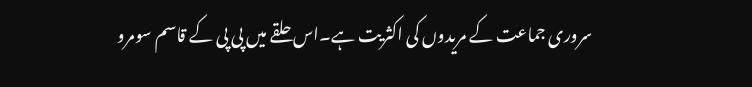سروری جماعت کے مریدوں کی اکثریت ہے۔اس حلقے میں پی پی کے قاسم سومرو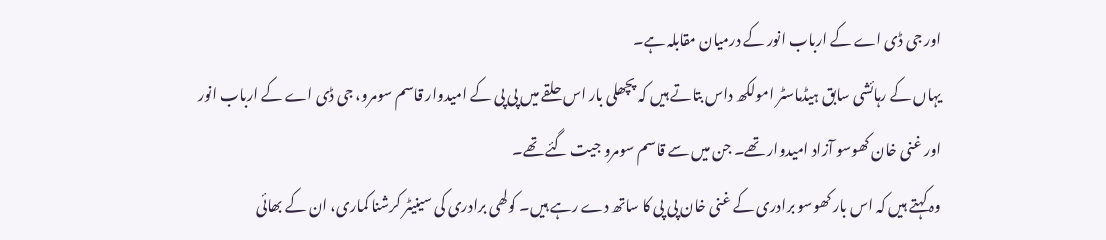اور جی ڈی اے کے ارباب انور کے درمیان مقابلہ ہے۔
یہاں کے رہائشی سابق ہیڈماسٹر امولکھ داس بتاتے ہیں کہ پچھلی بار اس حلقے میں پی پی کے امیدوار قاسم سومرو، جی ڈی اے کے ارباب انور اور غنی خان کھوسو آزاد امیدوار تھے۔ جن میں سے قاسم سومرو جیت گئے تھے۔
وہ کہتے ہیں کہ اس بار کھوسو برادری کے غنی خان پی پی کا ساتھ دے رہے ہیں۔ کولھی برادری کی سینیٹر کرشنا کماری، ان کے بھائی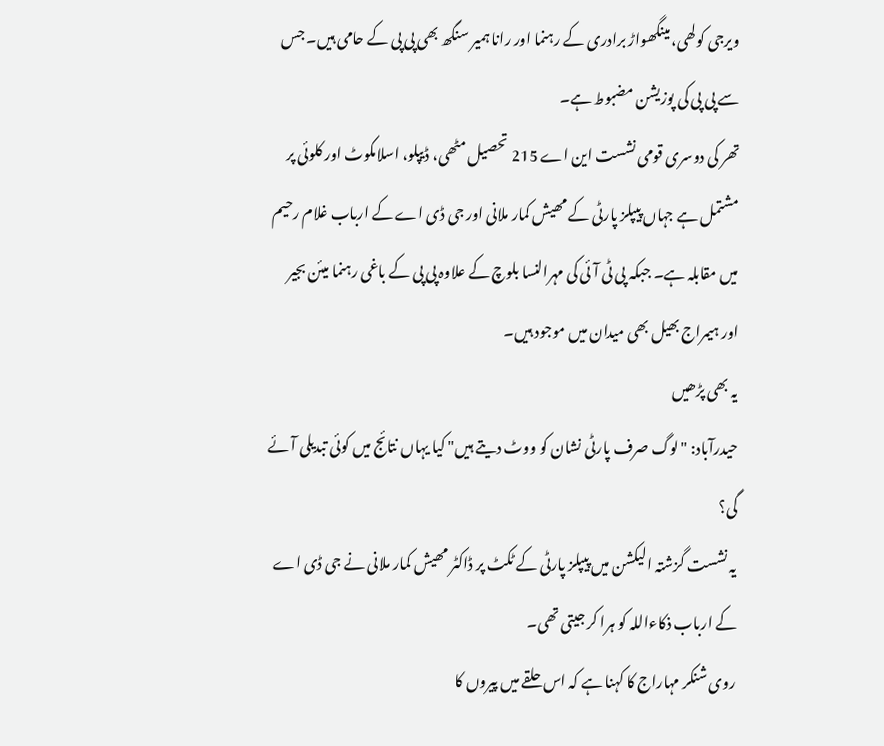ویرجی کولھی، مینگھواڑ برادری کے رہنما اور رانا ہمیر سنگھ بھی پی پی کے حامی ہیں۔ جس سے پی پی کی پوزیشن مضبوط ہے۔
تھر کی دوسری قومی نشست این اے 215 تحصیل مٹھی، ڈیپلو، اسلامکوٹ اور کلوئی پر مشتمل ہے جہاں پیپلز پارٹی کے مھیش کمار ملانی اور جی ڈی اے کے ارباب غلام رحیم میں مقابلہ ہے۔ جبکہ پی ٹی آئی کی مہرالنسا بلوچ کے علاوہ پی پی کے باغی رہنما میئن بجیر اور ہیمراج بھیل بھی میدان میں موجود ہیں۔
یہ بھی پڑھیں
حیدرآباد: "لوگ صرف پارٹی نشان کو ووٹ دیتے ہیں" کیا یہاں نتائج میں کوئی تبدیلی آئے گی؟
یہ نشست گزشتہ الیکشن میں پیپلز پارٹی کے ٹکٹ پر ڈاکٹر مھیش کمار ملانی نے جی ڈی اے کے ارباب ذکاءاللہ کو ہرا کر جیتی تھی۔
روی شنکر مہاراج کا کہنا ہے کہ اس حلقے میں پیروں کا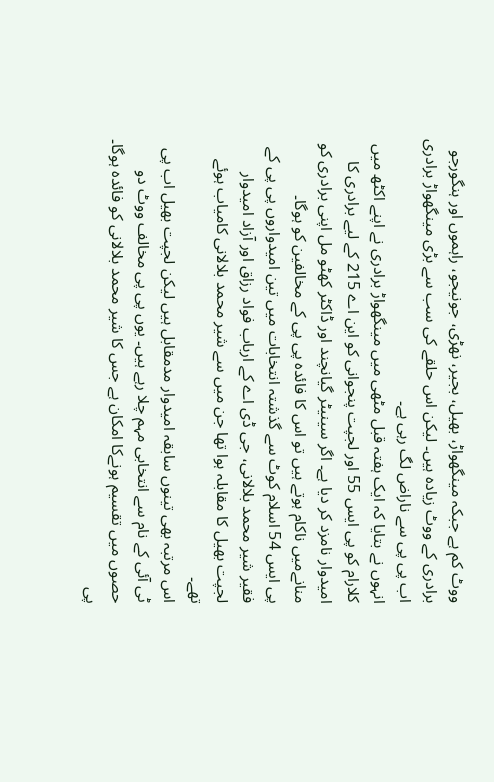ووٹ کم ہے جبکہ مینگھواڑ، بھیل، بجیر، نھڑی، جونیجو، راہموں اور ہنگورجو برادری کے ووٹ زیادہ ہیں۔ لیکن اس حلقے کی سب سے بڑی مینگھواڑ برادری اب پی پی سے ناراض لگ رہی ہے۔
انہوں نے بتایا کہ ایک ہفتہ قبل مٹھی میں مینگھواڑ برادری نے اپنے اکٹھ میں کلارام کو پی ایس 55 اور لجپت پنجوانی کو این اے 215 کے لیے برادری کا امیدوار نامزد کر دیا ہے۔ اگر سینیٹر گیانچند اور ڈاکٹر کھٹو مل اپنی برادری کو منانےمیں ناکام ہوتے ہیں تو اس کا فائدہ پی پی کے مخالفین کو ہوگا۔
پی ایس 54 اسلام کوٹ سے گذشتہ انتخابات میں تین امیدواروں پی پی کے فقیر شیر محمد بلالانی، جی ڈی اے کے ارباب فواد رزاق اور آزاد امیدوار لجپت بھیل کا مقابلہ ہوا تھا جن میں سے شیر محمد بلالانی کامیاب ہوئے تھے۔
اس مرتبہ بھی تینوں سابقہ امیدوار مدمقابل ہیں لیکن لجپت بھیل اب پی ٹی آئی کے نام سے انتخابی مہم چلا رہے ہیں۔ یوں پی پی مخالف ووٹ دو حصوں میں تقسیم ہونےکا امکان ہے جس کا شیر محمد بلالانی کو فائدہ ہوگا۔
پی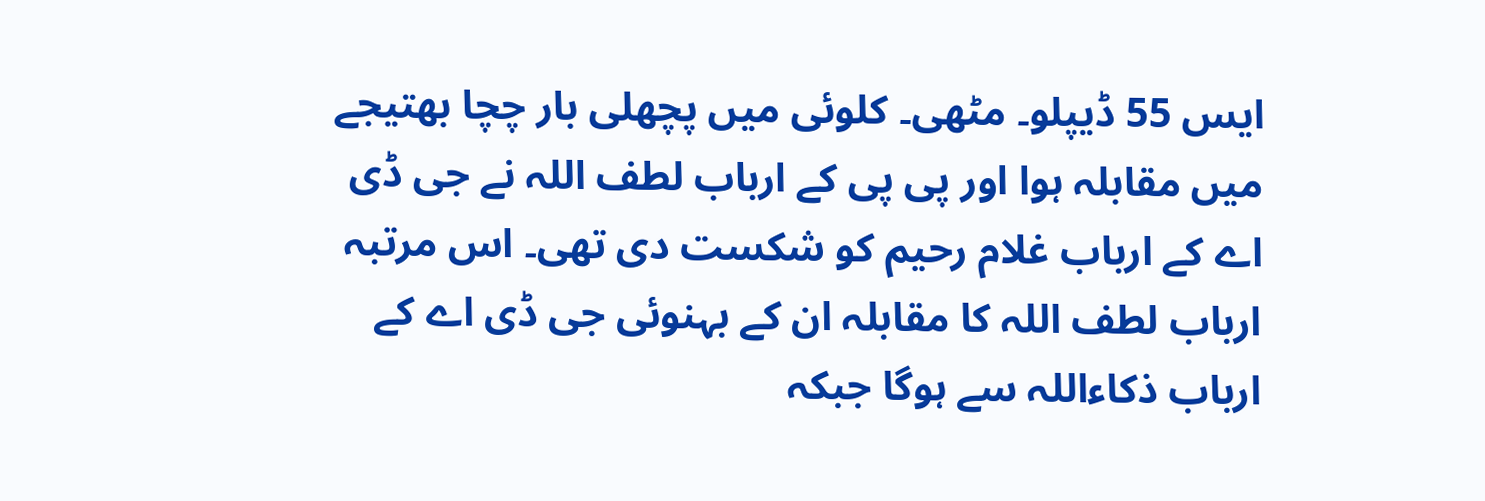ایس 55 ڈیپلو۔ مٹھی۔ کلوئی میں پچھلی بار چچا بھتیجے میں مقابلہ ہوا اور پی پی کے ارباب لطف اللہ نے جی ڈی اے کے ارباب غلام رحیم کو شکست دی تھی۔ اس مرتبہ ارباب لطف اللہ کا مقابلہ ان کے بہنوئی جی ڈی اے کے ارباب ذکاءاللہ سے ہوگا جبکہ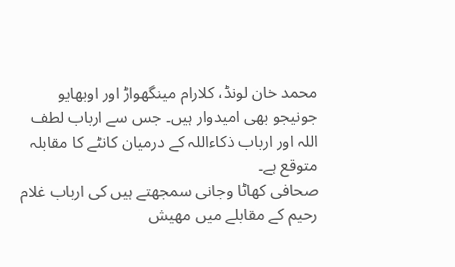محمد خان لونڈ، کلارام مینگھواڑ اور اوبھایو جونیجو بھی امیدوار ہیں۔ جس سے ارباب لطف اللہ اور ارباب ذکاءاللہ کے درمیان کانٹے کا مقابلہ متوقع ہے۔
صحافی کھاٹا وجانی سمجھتے ہیں کی ارباب غلام رحیم کے مقابلے میں مھیش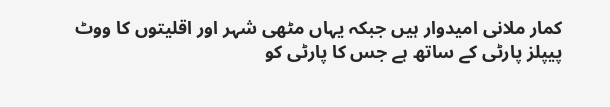کمار ملانی امیدوار ہیں جبکہ یہاں مٹھی شہر اور اقلیتوں کا ووٹ پیپلز پارٹی کے ساتھ ہے جس کا پارٹی کو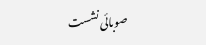صوبائی نشست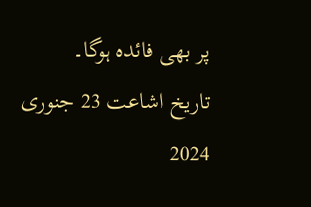پر بھی فائدہ ہوگا۔
تاریخ اشاعت 23 جنوری 2024